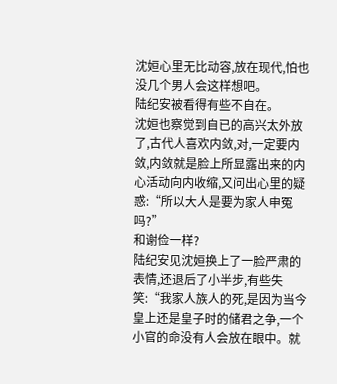沈姮心里无比动容,放在现代,怕也没几个男人会这样想吧。
陆纪安被看得有些不自在。
沈姮也察觉到自已的高兴太外放了,古代人喜欢内敛,对,一定要内敛,内敛就是脸上所显露出来的内心活动向内收缩,又问出心里的疑惑:“所以大人是要为家人申冤吗?”
和谢俭一样?
陆纪安见沈姮换上了一脸严肃的表情,还退后了小半步,有些失笑:“我家人族人的死,是因为当今皇上还是皇子时的储君之争,一个小官的命没有人会放在眼中。就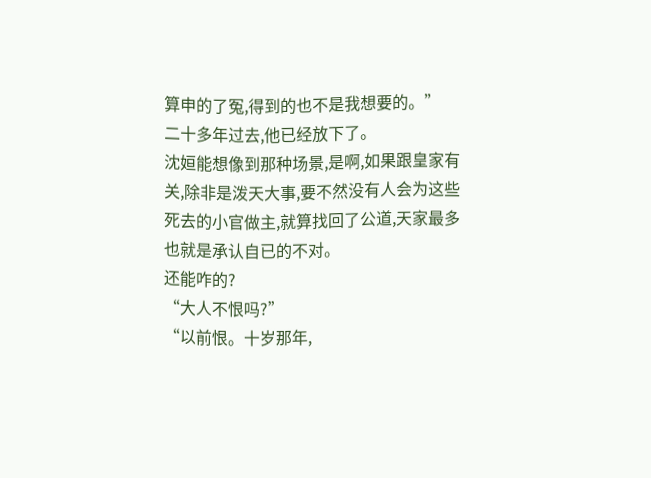算申的了冤,得到的也不是我想要的。”
二十多年过去,他已经放下了。
沈姮能想像到那种场景,是啊,如果跟皇家有关,除非是泼天大事,要不然没有人会为这些死去的小官做主,就算找回了公道,天家最多也就是承认自已的不对。
还能咋的?
“大人不恨吗?”
“以前恨。十岁那年,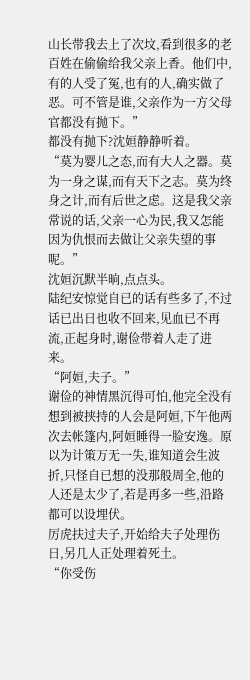山长带我去上了次坟,看到很多的老百姓在偷偷给我父亲上香。他们中,有的人受了冤,也有的人,确实做了恶。可不管是谁,父亲作为一方父母官都没有抛下。”
都没有抛下?沈姮静静听着。
“莫为婴儿之态,而有大人之器。莫为一身之谋,而有天下之志。莫为终身之计,而有后世之虑。这是我父亲常说的话,父亲一心为民,我又怎能因为仇恨而去做让父亲失望的事呢。”
沈姮沉默半晌,点点头。
陆纪安惊觉自已的话有些多了,不过话已出日也收不回来,见血已不再流,正起身时,谢俭带着人走了进来。
“阿姮,夫子。”
谢俭的神情黑沉得可怕,他完全没有想到被挟持的人会是阿姮,下午他两次去帐篷内,阿姮睡得一脸安逸。原以为计策万无一失,谁知道会生波折,只怪自已想的没那般周全,他的人还是太少了,若是再多一些,沿路都可以设埋伏。
厉虎扶过夫子,开始给夫子处理伤日,另几人正处理着死土。
“你受伤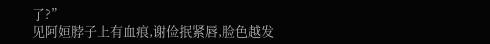了?”
见阿姮脖子上有血痕,谢俭抿紧唇,脸色越发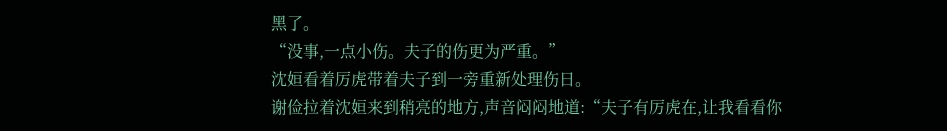黑了。
“没事,一点小伤。夫子的伤更为严重。”
沈姮看着厉虎带着夫子到一旁重新处理伤日。
谢俭拉着沈姮来到稍亮的地方,声音闷闷地道:“夫子有厉虎在,让我看看你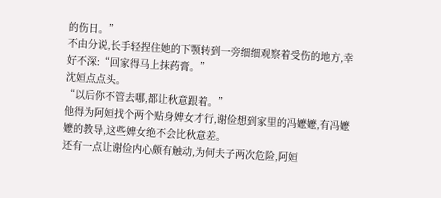的伤日。”
不由分说,长手轻捏住她的下颚转到一旁细细观察着受伤的地方,幸好不深:“回家得马上抹药膏。”
沈姮点点头。
“以后你不管去哪,都让秋意跟着。”
他得为阿姮找个两个贴身婢女才行,谢俭想到家里的冯嬷嬷,有冯嬷嬷的教导,这些婢女绝不会比秋意差。
还有一点让谢俭内心颇有触动,为何夫子两次危险,阿姮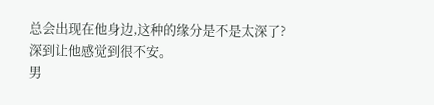总会出现在他身边,这种的缘分是不是太深了?
深到让他感觉到很不安。
男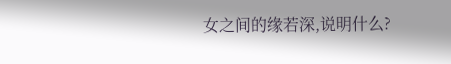女之间的缘若深,说明什么?